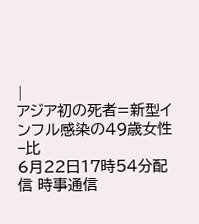|
アジア初の死者=新型インフル感染の49歳女性−比
6月22日17時54分配信 時事通信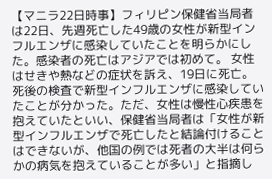【マニラ22日時事】フィリピン保健省当局者は22日、先週死亡した49歳の女性が新型インフルエンザに感染していたことを明らかにした。感染者の死亡はアジアでは初めて。 女性はせきや熱などの症状を訴え、19日に死亡。死後の検査で新型インフルエンザに感染していたことが分かった。ただ、女性は慢性心疾患を抱えていたといい、保健省当局者は「女性が新型インフルエンザで死亡したと結論付けることはできないが、他国の例では死者の大半は何らかの病気を抱えていることが多い」と指摘し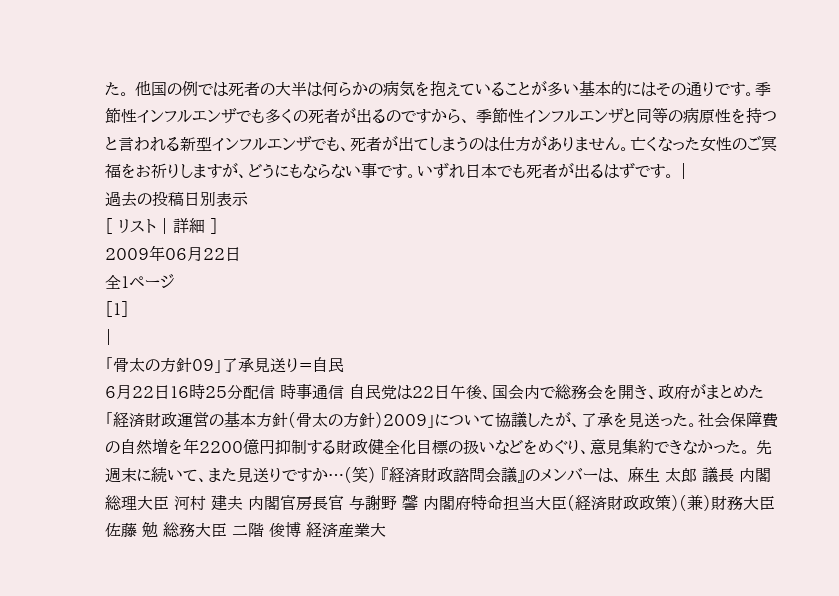た。 他国の例では死者の大半は何らかの病気を抱えていることが多い基本的にはその通りです。季節性インフルエンザでも多くの死者が出るのですから、 季節性インフルエンザと同等の病原性を持つと言われる新型インフルエンザでも、死者が出てしまうのは仕方がありません。亡くなった女性のご冥福をお祈りしますが、どうにもならない事です。いずれ日本でも死者が出るはずです。 |
過去の投稿日別表示
[ リスト | 詳細 ]
2009年06月22日
全1ページ
[1]
|
「骨太の方針09」了承見送り=自民
6月22日16時25分配信 時事通信 自民党は22日午後、国会内で総務会を開き、政府がまとめた「経済財政運営の基本方針(骨太の方針)2009」について協議したが、了承を見送った。社会保障費の自然増を年2200億円抑制する財政健全化目標の扱いなどをめぐり、意見集約できなかった。 先週末に続いて、また見送りですか…(笑) 『経済財政諮問会議』のメンバーは、 麻生 太郎 議長 内閣総理大臣 河村 建夫 内閣官房長官 与謝野 馨 内閣府特命担当大臣(経済財政政策)(兼)財務大臣 佐藤 勉 総務大臣 二階 俊博 経済産業大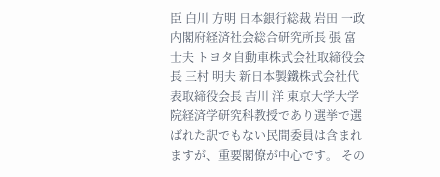臣 白川 方明 日本銀行総裁 岩田 一政 内閣府経済社会総合研究所長 張 富士夫 トヨタ自動車株式会社取締役会長 三村 明夫 新日本製鐵株式会社代表取締役会長 吉川 洋 東京大学大学院経済学研究科教授であり選挙で選ばれた訳でもない民間委員は含まれますが、重要閣僚が中心です。 その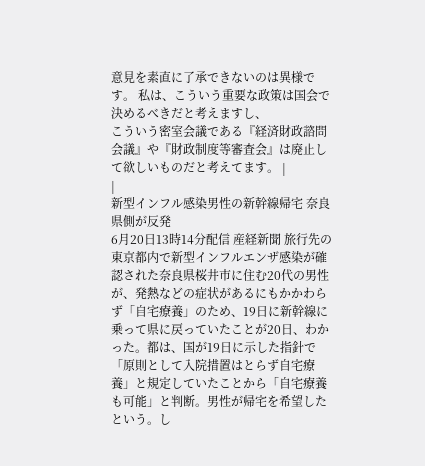意見を素直に了承できないのは異様です。 私は、こういう重要な政策は国会で決めるべきだと考えますし、
こういう密室会議である『経済財政諮問会議』や『財政制度等審査会』は廃止して欲しいものだと考えてます。 |
|
新型インフル感染男性の新幹線帰宅 奈良県側が反発
6月20日13時14分配信 産経新聞 旅行先の東京都内で新型インフルエンザ感染が確認された奈良県桜井市に住む20代の男性が、発熱などの症状があるにもかかわらず「自宅療養」のため、19日に新幹線に乗って県に戻っていたことが20日、わかった。都は、国が19日に示した指針で「原則として入院措置はとらず自宅療養」と規定していたことから「自宅療養も可能」と判断。男性が帰宅を希望したという。し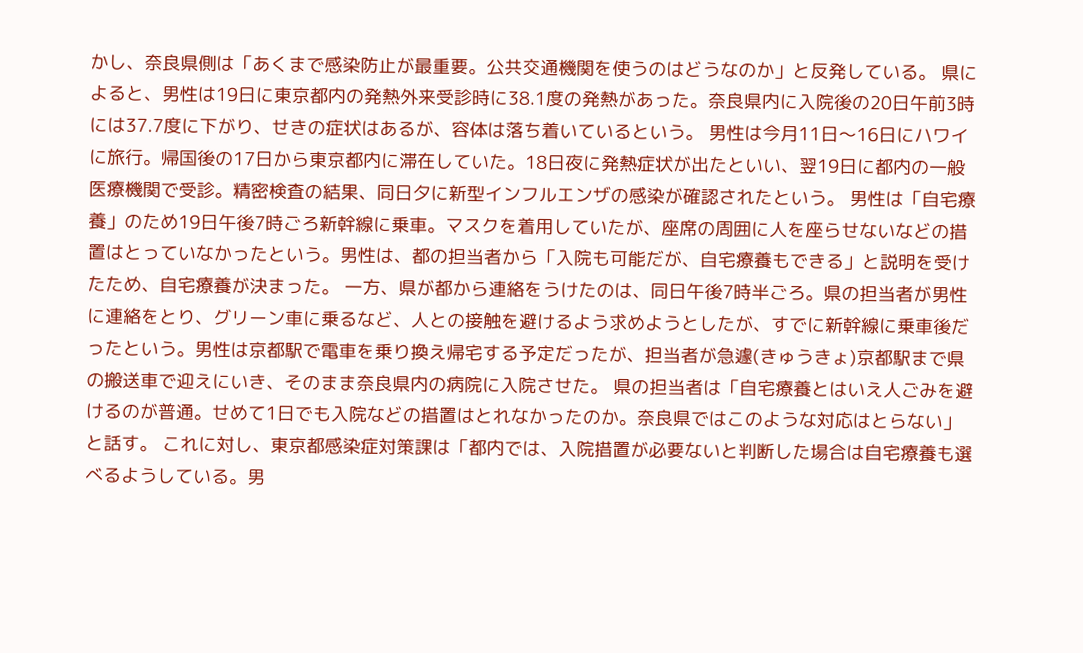かし、奈良県側は「あくまで感染防止が最重要。公共交通機関を使うのはどうなのか」と反発している。 県によると、男性は19日に東京都内の発熱外来受診時に38.1度の発熱があった。奈良県内に入院後の20日午前3時には37.7度に下がり、せきの症状はあるが、容体は落ち着いているという。 男性は今月11日〜16日にハワイに旅行。帰国後の17日から東京都内に滞在していた。18日夜に発熱症状が出たといい、翌19日に都内の一般医療機関で受診。精密検査の結果、同日夕に新型インフルエンザの感染が確認されたという。 男性は「自宅療養」のため19日午後7時ごろ新幹線に乗車。マスクを着用していたが、座席の周囲に人を座らせないなどの措置はとっていなかったという。男性は、都の担当者から「入院も可能だが、自宅療養もできる」と説明を受けたため、自宅療養が決まった。 一方、県が都から連絡をうけたのは、同日午後7時半ごろ。県の担当者が男性に連絡をとり、グリーン車に乗るなど、人との接触を避けるよう求めようとしたが、すでに新幹線に乗車後だったという。男性は京都駅で電車を乗り換え帰宅する予定だったが、担当者が急遽(きゅうきょ)京都駅まで県の搬送車で迎えにいき、そのまま奈良県内の病院に入院させた。 県の担当者は「自宅療養とはいえ人ごみを避けるのが普通。せめて1日でも入院などの措置はとれなかったのか。奈良県ではこのような対応はとらない」と話す。 これに対し、東京都感染症対策課は「都内では、入院措置が必要ないと判断した場合は自宅療養も選べるようしている。男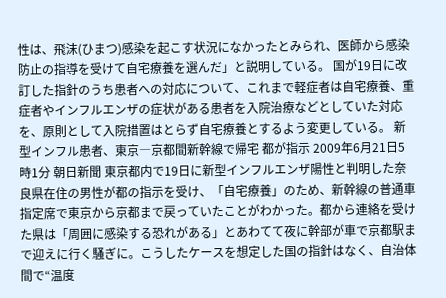性は、飛沫(ひまつ)感染を起こす状況になかったとみられ、医師から感染防止の指導を受けて自宅療養を選んだ」と説明している。 国が19日に改訂した指針のうち患者への対応について、これまで軽症者は自宅療養、重症者やインフルエンザの症状がある患者を入院治療などとしていた対応を、原則として入院措置はとらず自宅療養とするよう変更している。 新型インフル患者、東京―京都間新幹線で帰宅 都が指示 2009年6月21日5時1分 朝日新聞 東京都内で19日に新型インフルエンザ陽性と判明した奈良県在住の男性が都の指示を受け、「自宅療養」のため、新幹線の普通車指定席で東京から京都まで戻っていたことがわかった。都から連絡を受けた県は「周囲に感染する恐れがある」とあわてて夜に幹部が車で京都駅まで迎えに行く騒ぎに。こうしたケースを想定した国の指針はなく、自治体間で“温度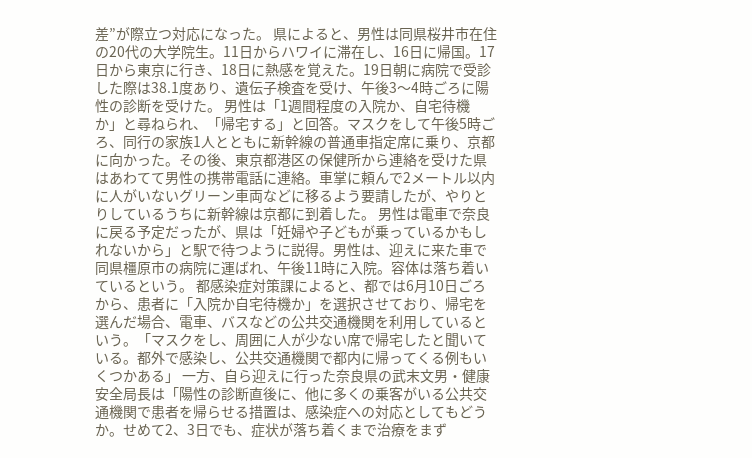差”が際立つ対応になった。 県によると、男性は同県桜井市在住の20代の大学院生。11日からハワイに滞在し、16日に帰国。17日から東京に行き、18日に熱感を覚えた。19日朝に病院で受診した際は38.1度あり、遺伝子検査を受け、午後3〜4時ごろに陽性の診断を受けた。 男性は「1週間程度の入院か、自宅待機か」と尋ねられ、「帰宅する」と回答。マスクをして午後5時ごろ、同行の家族1人とともに新幹線の普通車指定席に乗り、京都に向かった。その後、東京都港区の保健所から連絡を受けた県はあわてて男性の携帯電話に連絡。車掌に頼んで2メートル以内に人がいないグリーン車両などに移るよう要請したが、やりとりしているうちに新幹線は京都に到着した。 男性は電車で奈良に戻る予定だったが、県は「妊婦や子どもが乗っているかもしれないから」と駅で待つように説得。男性は、迎えに来た車で同県橿原市の病院に運ばれ、午後11時に入院。容体は落ち着いているという。 都感染症対策課によると、都では6月10日ごろから、患者に「入院か自宅待機か」を選択させており、帰宅を選んだ場合、電車、バスなどの公共交通機関を利用しているという。「マスクをし、周囲に人が少ない席で帰宅したと聞いている。都外で感染し、公共交通機関で都内に帰ってくる例もいくつかある」 一方、自ら迎えに行った奈良県の武末文男・健康安全局長は「陽性の診断直後に、他に多くの乗客がいる公共交通機関で患者を帰らせる措置は、感染症への対応としてもどうか。せめて2、3日でも、症状が落ち着くまで治療をまず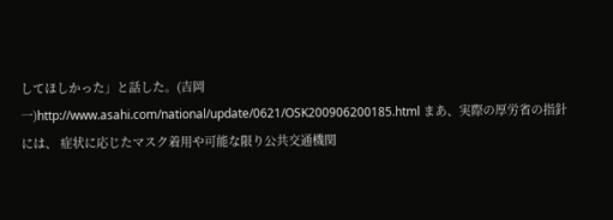してほしかった」と話した。(吉岡一)http://www.asahi.com/national/update/0621/OSK200906200185.html まあ、実際の厚労省の指針には、 症状に応じたマスク着用や可能な限り公共交通機関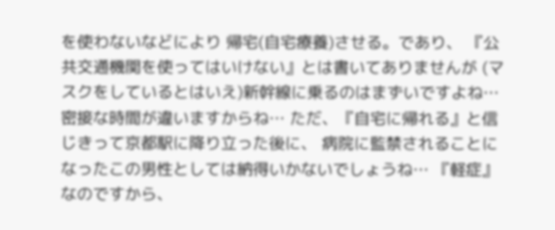を使わないなどにより 帰宅(自宅療養)させる。であり、 『公共交通機関を使ってはいけない』とは書いてありませんが (マスクをしているとはいえ)新幹線に乗るのはまずいですよね… 密接な時間が違いますからね… ただ、『自宅に帰れる』と信じきって京都駅に降り立った後に、 病院に監禁されることになったこの男性としては納得いかないでしょうね… 『軽症』なのですから、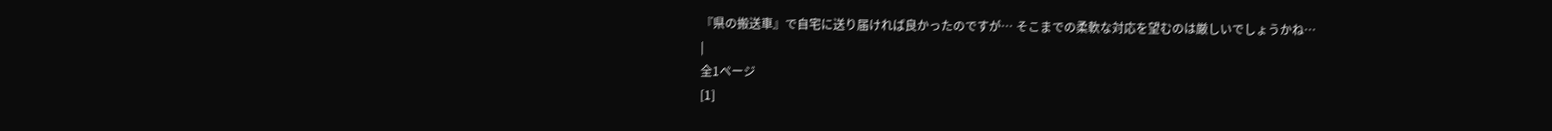『県の搬送車』で自宅に送り届ければ良かったのですが… そこまでの柔軟な対応を望むのは厳しいでしょうかね…
|
全1ページ
[1]